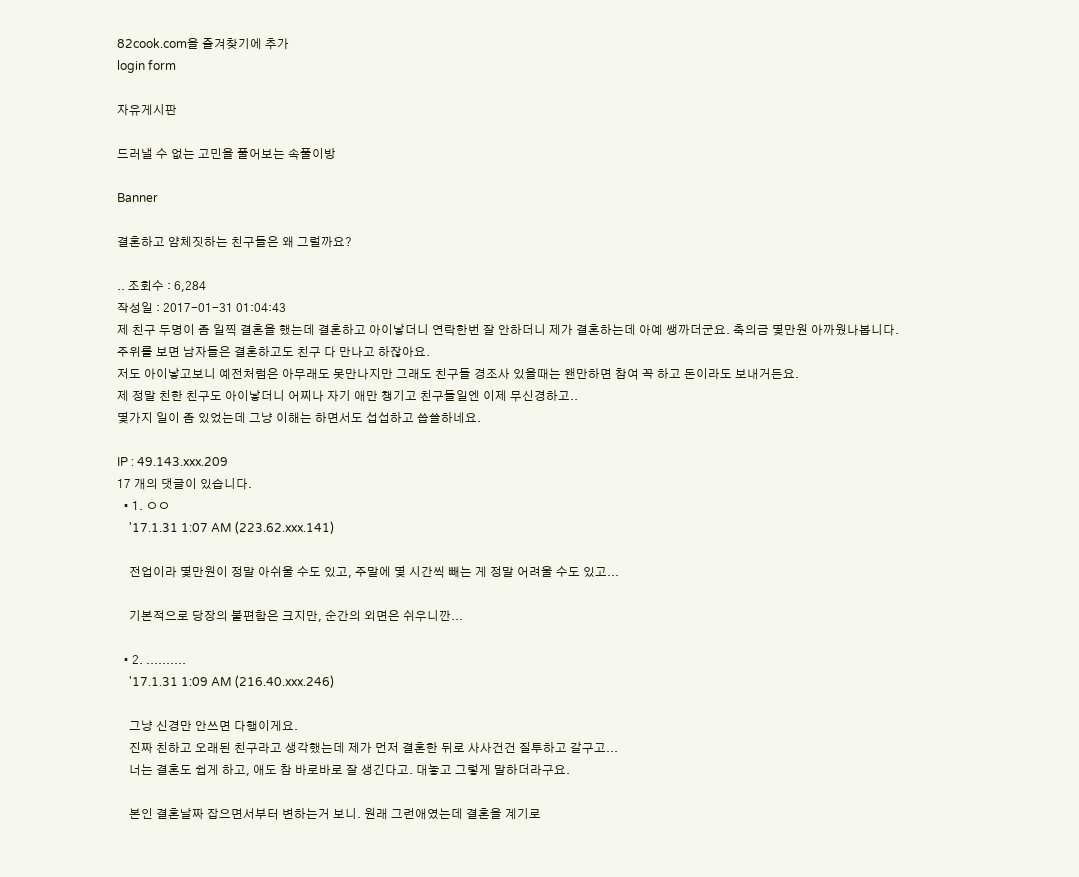82cook.com을 즐겨찾기에 추가
login form

자유게시판

드러낼 수 없는 고민을 풀어보는 속풀이방

Banner

결혼하고 얌체짓하는 친구들은 왜 그럴까요?

.. 조회수 : 6,284
작성일 : 2017-01-31 01:04:43
제 친구 두명이 좀 일찍 결혼을 했는데 결혼하고 아이낳더니 연락한번 잘 안하더니 제가 결혼하는데 아예 쌩까더군요. 축의금 몇만원 아까웠나봅니다.
주위를 보면 남자들은 결혼하고도 친구 다 만나고 하잖아요.
저도 아이낳고보니 예전처럼은 아무래도 못만나지만 그래도 친구들 경조사 있을때는 왠만하면 참여 꼭 하고 돈이라도 보내거든요.
제 정말 친한 친구도 아이낳더니 어찌나 자기 애만 챙기고 친구들일엔 이제 무신경하고..
몇가지 일이 좀 있었는데 그냥 이해는 하면서도 섭섭하고 씁쓸하네요.

IP : 49.143.xxx.209
17 개의 댓글이 있습니다.
  • 1. ㅇㅇ
    '17.1.31 1:07 AM (223.62.xxx.141)

    전업이라 몇만원이 정말 아쉬울 수도 있고, 주말에 몇 시간씩 빼는 게 정말 어려울 수도 있고...

    기본적으로 당장의 불편함은 크지만, 순간의 외면은 쉬우니깐...

  • 2. ..........
    '17.1.31 1:09 AM (216.40.xxx.246)

    그냥 신경만 안쓰면 다행이게요.
    진짜 친하고 오래된 친구라고 생각했는데 제가 먼저 결혼한 뒤로 사사건건 질투하고 갈구고...
    너는 결혼도 쉽게 하고, 애도 참 바로바로 잘 생긴다고. 대놓고 그렇게 말하더라구요.

    본인 결혼날짜 잡으면서부터 변하는거 보니. 원래 그런애였는데 결혼을 계기로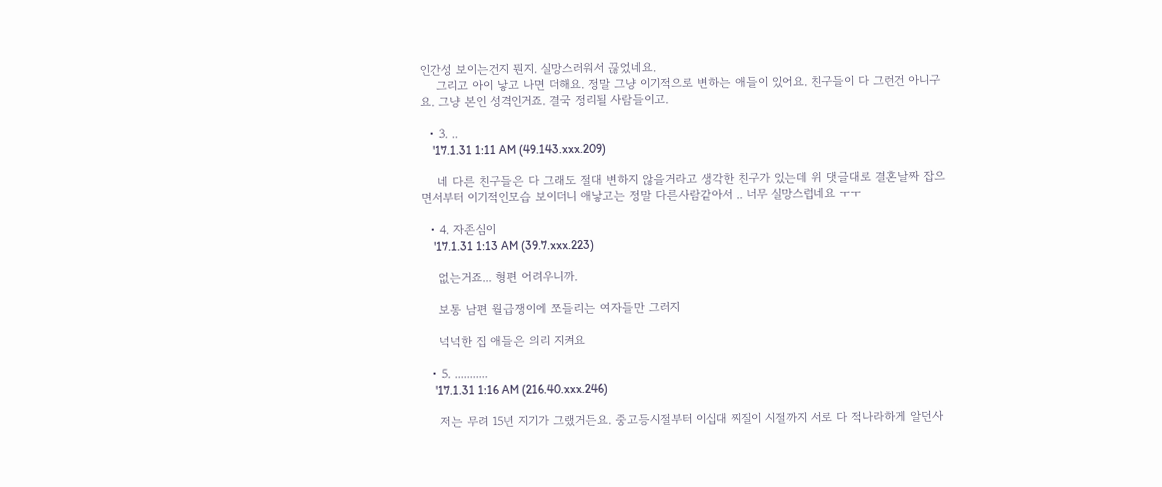인간성 보이는건지 뭔지. 실망스러워서 끊었네요.
    그리고 아이 낳고 나면 더해요. 정말 그냥 이기적으로 변하는 애들이 있어요. 친구들이 다 그런건 아니구요. 그냥 본인 성격인거죠. 결국 정리될 사람들이고.

  • 3. ..
    '17.1.31 1:11 AM (49.143.xxx.209)

    네 다른 친구들은 다 그래도 절대 변하지 않을거라고 생각한 친구가 있는데 위 댓글대로 결혼날짜 잡으면서부터 이기적인모습 보이더니 애낳고는 정말 다른사람같아서 .. 너무 실망스럽네요 ㅜㅜ

  • 4. 자존심이
    '17.1.31 1:13 AM (39.7.xxx.223)

    없는거죠... 형편 어려우니까.

    보통 남편 월급쟁이에 쪼들리는 여자들만 그러지

    넉넉한 집 애들은 의리 지켜요

  • 5. ...........
    '17.1.31 1:16 AM (216.40.xxx.246)

    저는 무려 15년 지기가 그랬거든요. 중고등시절부터 이십대 찌질이 시절까지 서로 다 적나라하게 알던사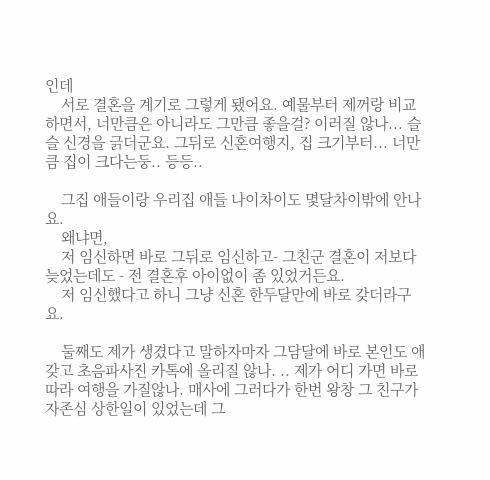인데
    서로 결혼을 계기로 그렇게 됐어요. 예물부터 제꺼랑 비교하면서, 너만큼은 아니라도 그만큼 좋을걸? 이러질 않나... 슬슬 신경을 긁더군요. 그뒤로 신혼여행지, 집 크기부터... 너만큼 집이 크다는둥.. 등등..

    그집 애들이랑 우리집 애들 나이차이도 몇달차이밖에 안나요.
    왜냐면,
    저 임신하면 바로 그뒤로 임신하고- 그친군 결혼이 저보다 늦었는데도 - 전 결혼후 아이없이 좀 있었거든요.
    저 임신했다고 하니 그냥 신혼 한두달만에 바로 갖더라구요.

    둘째도 제가 생겼다고 말하자마자 그담달에 바로 본인도 애 갖고 초음파사진 카톡에 올리질 않나. .. 제가 어디 가면 바로 따라 여행을 가질않나. 매사에 그러다가 한번 왕창 그 친구가 자존심 상한일이 있었는데 그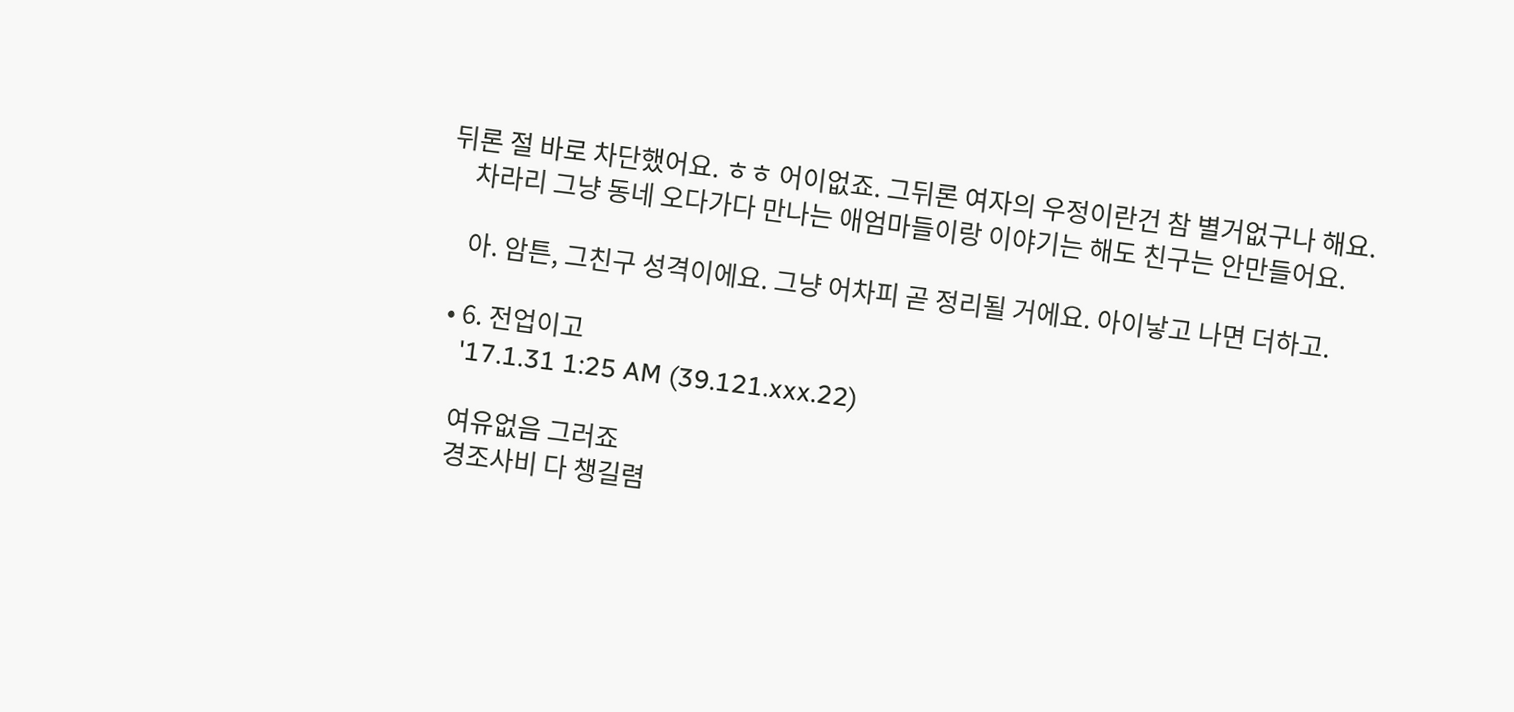뒤론 절 바로 차단했어요. ㅎㅎ 어이없죠. 그뒤론 여자의 우정이란건 참 별거없구나 해요.
    차라리 그냥 동네 오다가다 만나는 애엄마들이랑 이야기는 해도 친구는 안만들어요.

    아. 암튼, 그친구 성격이에요. 그냥 어차피 곧 정리될 거에요. 아이낳고 나면 더하고.

  • 6. 전업이고
    '17.1.31 1:25 AM (39.121.xxx.22)

    여유없음 그러죠
    경조사비 다 챙길렴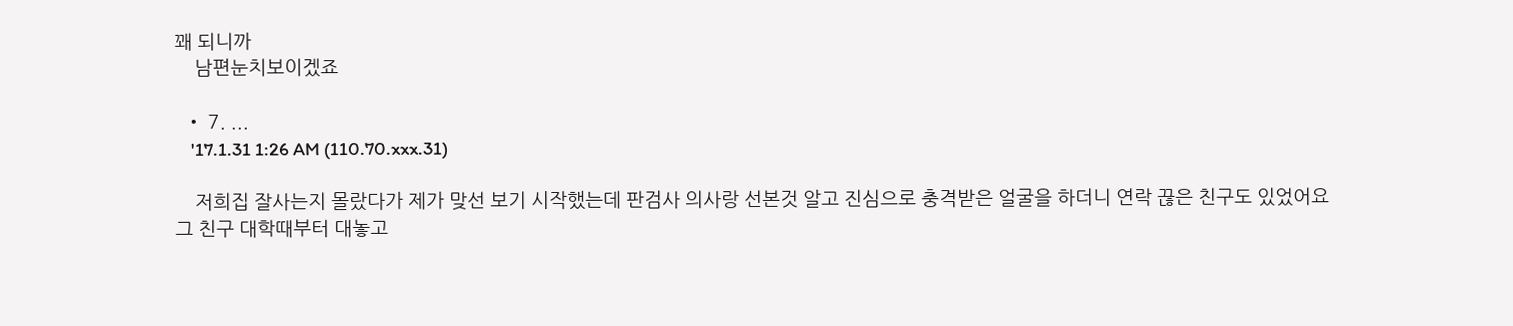꽤 되니까
    남편눈치보이겠죠

  • 7. ...
    '17.1.31 1:26 AM (110.70.xxx.31)

    저희집 잘사는지 몰랐다가 제가 맞선 보기 시작했는데 판검사 의사랑 선본것 알고 진심으로 충격받은 얼굴을 하더니 연락 끊은 친구도 있었어요 그 친구 대학때부터 대놓고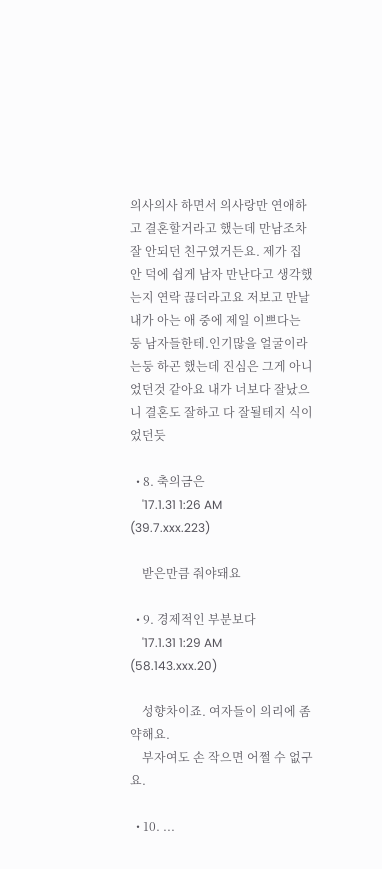의사의사 하면서 의사랑만 연애하고 결혼할거라고 했는데 만남조차 잘 안되던 친구였거든요. 제가 집안 덕에 쉽게 남자 만난다고 생각했는지 연락 끊더라고요 저보고 만날 내가 아는 애 중에 제일 이쁘다는 둥 남자들한테.인기많을 얼굴이라는둥 하곤 했는데 진심은 그게 아니었던것 같아요 내가 너보다 잘났으니 결혼도 잘하고 다 잘될테지 식이었던듯

  • 8. 축의금은
    '17.1.31 1:26 AM (39.7.xxx.223)

    받은만큼 줘야돼요

  • 9. 경제적인 부분보다
    '17.1.31 1:29 AM (58.143.xxx.20)

    성향차이죠. 여자들이 의리에 좀 약해요.
    부자여도 손 작으면 어쩔 수 없구요.

  • 10. ...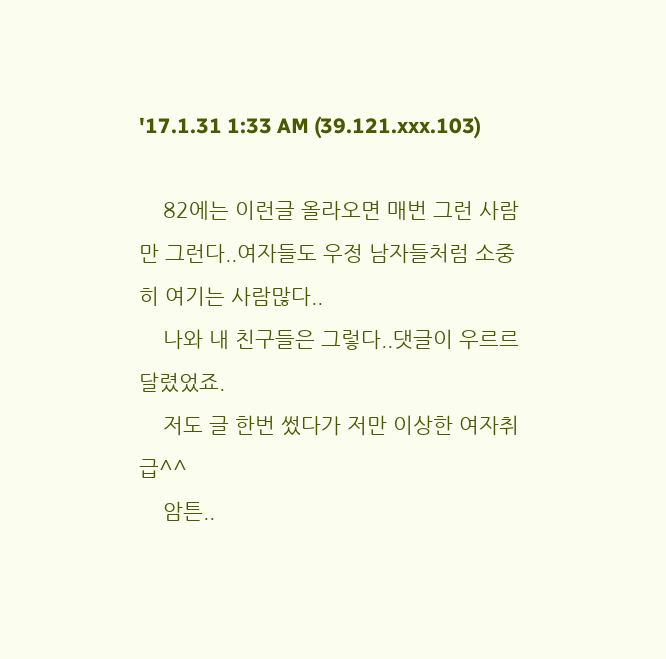'17.1.31 1:33 AM (39.121.xxx.103)

    82에는 이런글 올라오면 매번 그런 사람만 그런다..여자들도 우정 남자들처럼 소중히 여기는 사람많다..
    나와 내 친구들은 그렇다..댓글이 우르르 달렸었죠.
    저도 글 한번 썼다가 저만 이상한 여자취급^^
    암튼..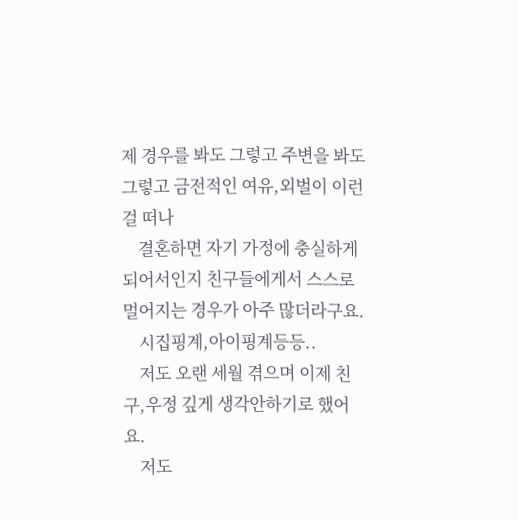제 경우를 봐도 그렇고 주변을 봐도 그렇고 금전적인 여유,외벌이 이런걸 떠나
    결혼하면 자기 가정에 충실하게 되어서인지 친구들에게서 스스로 멀어지는 경우가 아주 많더라구요.
    시집핑계,아이핑계등등..
    저도 오랜 세월 겪으며 이제 친구,우정 깊게 생각안하기로 했어요.
    저도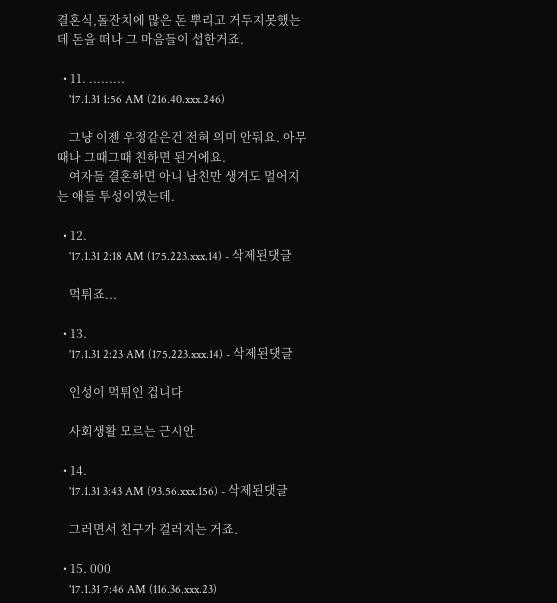결혼식,돌잔치에 많은 돈 뿌리고 거두지못했는데 돈을 떠나 그 마음들이 섭한거죠.

  • 11. .........
    '17.1.31 1:56 AM (216.40.xxx.246)

    그냥 이젠 우정같은건 전혀 의미 안둬요. 아무때나 그때그때 친하면 된거에요.
    여자들 결혼하면 아니 남친만 생겨도 멀어지는 애들 투성이였는데.

  • 12.
    '17.1.31 2:18 AM (175.223.xxx.14) - 삭제된댓글

    먹튀죠...

  • 13.
    '17.1.31 2:23 AM (175.223.xxx.14) - 삭제된댓글

    인성이 먹튀인 겁니다

    사회생활 모르는 근시안

  • 14.
    '17.1.31 3:43 AM (93.56.xxx.156) - 삭제된댓글

    그러면서 친구가 걸러지는 거죠.

  • 15. 000
    '17.1.31 7:46 AM (116.36.xxx.23)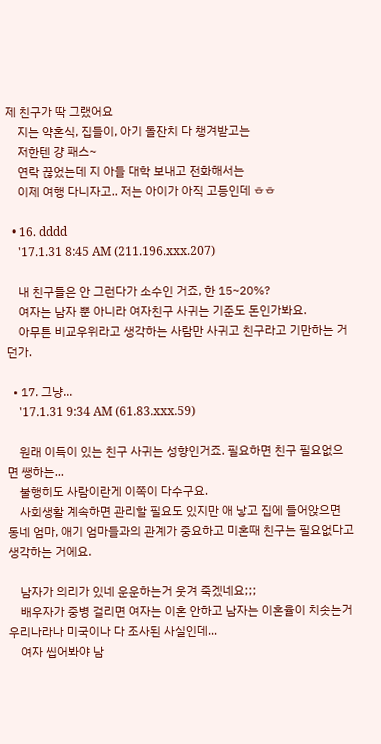제 친구가 딱 그랬어요
    지는 약혼식, 집들이, 아기 돌잔치 다 챙겨받고는
    저한텐 걍 패스~
    연락 끊었는데 지 아들 대학 보내고 전화해서는
    이제 여행 다니자고.. 저는 아이가 아직 고등인데 ㅎㅎ

  • 16. dddd
    '17.1.31 8:45 AM (211.196.xxx.207)

    내 친구들은 안 그런다가 소수인 거죠, 한 15~20%?
    여자는 남자 뿐 아니라 여자친구 사귀는 기준도 돈인가봐요.
    아무튼 비교우위라고 생각하는 사람만 사귀고 친구라고 기만하는 거던가.

  • 17. 그냥...
    '17.1.31 9:34 AM (61.83.xxx.59)

    원래 이득이 있는 친구 사귀는 성향인거죠. 필요하면 친구 필요없으면 쌩하는...
    불행히도 사람이란게 이쪽이 다수구요.
    사회생활 계속하면 관리할 필요도 있지만 애 낳고 집에 들어앉으면 동네 엄마, 애기 엄마들과의 관계가 중요하고 미혼때 친구는 필요없다고 생각하는 거에요.

    남자가 의리가 있네 운운하는거 웃겨 죽겠네요;;;
    배우자가 중병 걸리면 여자는 이혼 안하고 남자는 이혼율이 치솟는거 우리나라나 미국이나 다 조사된 사실인데...
    여자 씹어봐야 남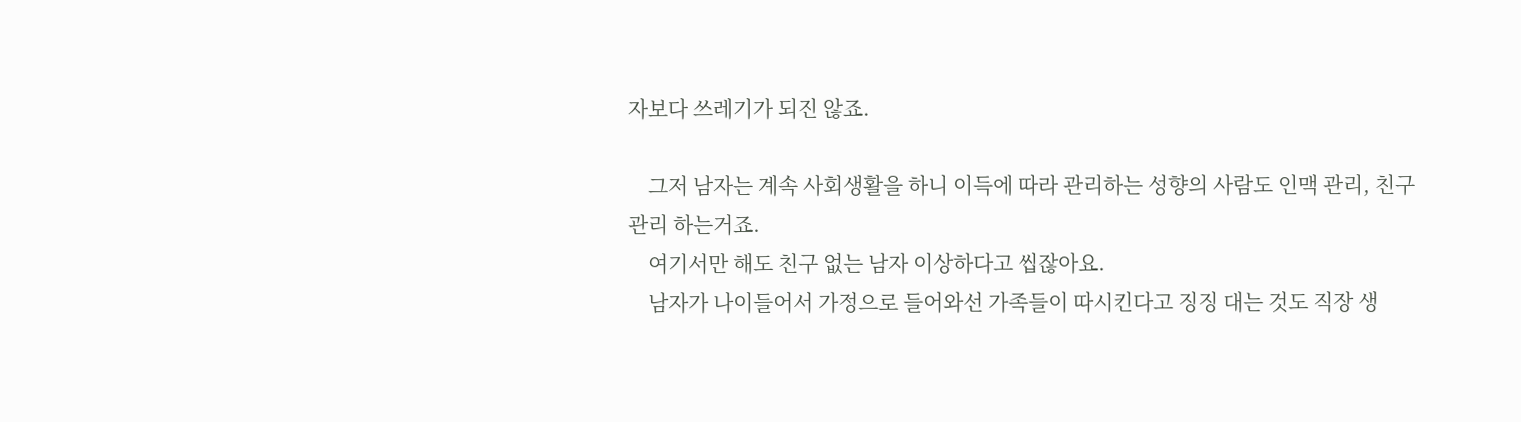자보다 쓰레기가 되진 않죠.

    그저 남자는 계속 사회생활을 하니 이득에 따라 관리하는 성향의 사람도 인맥 관리, 친구 관리 하는거죠.
    여기서만 해도 친구 없는 남자 이상하다고 씹잖아요.
    남자가 나이들어서 가정으로 들어와선 가족들이 따시킨다고 징징 대는 것도 직장 생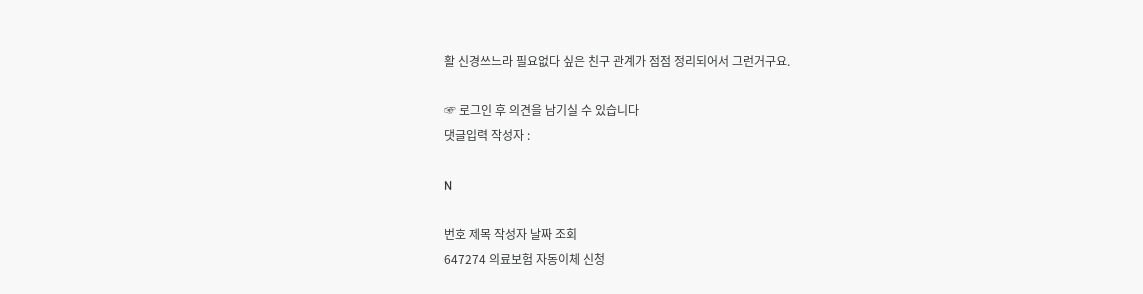활 신경쓰느라 필요없다 싶은 친구 관계가 점점 정리되어서 그런거구요.

☞ 로그인 후 의견을 남기실 수 있습니다
댓글입력 작성자 :

N

번호 제목 작성자 날짜 조회
647274 의료보험 자동이체 신청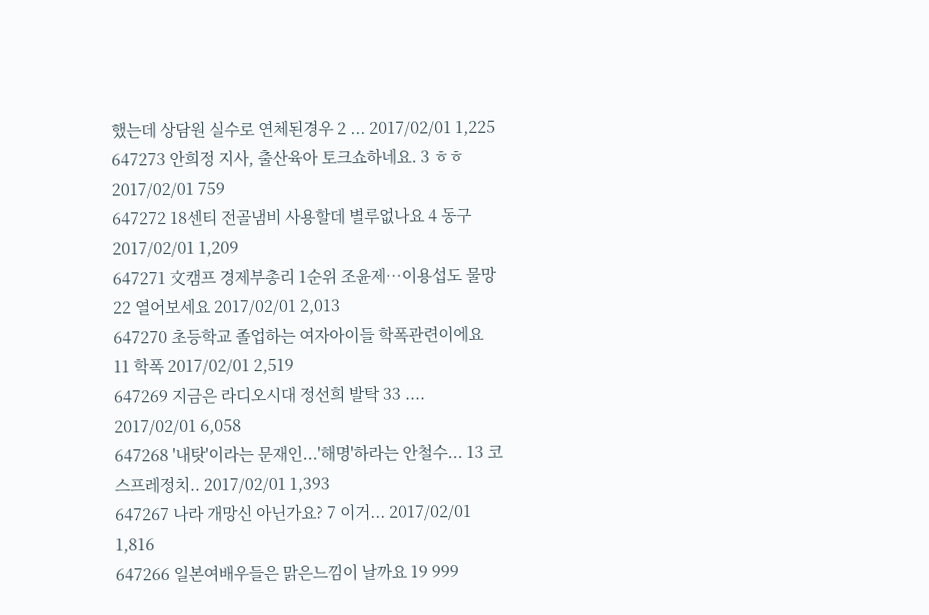했는데 상담원 실수로 연체된경우 2 ... 2017/02/01 1,225
647273 안희정 지사, 출산육아 토크쇼하네요. 3 ㅎㅎ 2017/02/01 759
647272 18센티 전골냄비 사용할데 별루없나요 4 동구 2017/02/01 1,209
647271 文캠프 경제부총리 1순위 조윤제…이용섭도 물망 22 열어보세요 2017/02/01 2,013
647270 초등학교 졸업하는 여자아이들 학폭관련이에요 11 학폭 2017/02/01 2,519
647269 지금은 라디오시대 정선희 발탁 33 .... 2017/02/01 6,058
647268 '내탓'이라는 문재인...'해명'하라는 안철수... 13 코스프레정치.. 2017/02/01 1,393
647267 나라 개망신 아닌가요? 7 이거... 2017/02/01 1,816
647266 일본여배우들은 맑은느낌이 날까요 19 999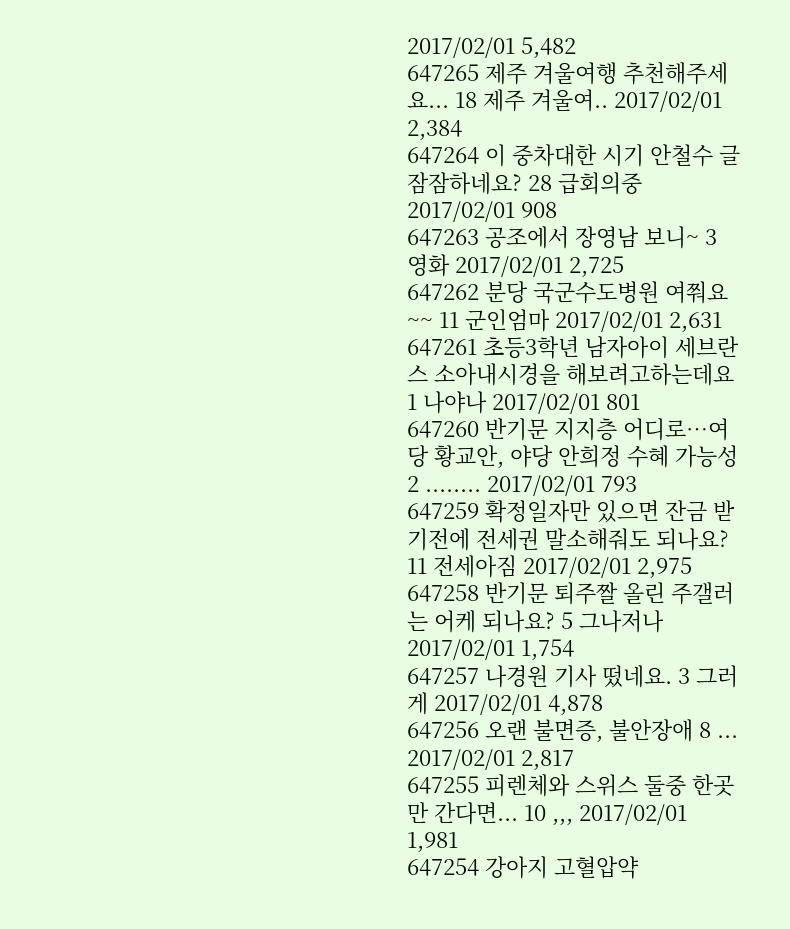2017/02/01 5,482
647265 제주 겨울여행 추천해주세요... 18 제주 겨울여.. 2017/02/01 2,384
647264 이 중차대한 시기 안철수 글 잠잠하네요? 28 급회의중 2017/02/01 908
647263 공조에서 장영남 보니~ 3 영화 2017/02/01 2,725
647262 분당 국군수도병원 여쭤요~~ 11 군인엄마 2017/02/01 2,631
647261 초등3학년 남자아이 세브란스 소아내시경을 해보려고하는데요 1 나야나 2017/02/01 801
647260 반기문 지지층 어디로…여당 황교안, 야당 안희정 수혜 가능성 2 ........ 2017/02/01 793
647259 확정일자만 있으면 잔금 받기전에 전세권 말소해줘도 되나요? 11 전세아짐 2017/02/01 2,975
647258 반기문 퇴주짤 올린 주갤러는 어케 되나요? 5 그나저나 2017/02/01 1,754
647257 나경원 기사 떴네요. 3 그러게 2017/02/01 4,878
647256 오랜 불면증, 불안장애 8 ... 2017/02/01 2,817
647255 피렌체와 스위스 둘중 한곳만 간다면... 10 ,,, 2017/02/01 1,981
647254 강아지 고혈압약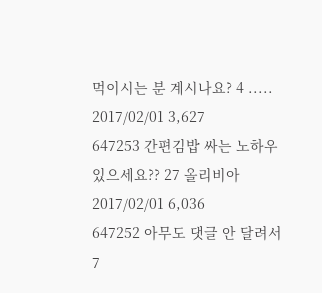먹이시는 분 계시나요? 4 ..... 2017/02/01 3,627
647253 간편김밥 싸는 노하우 있으세요?? 27 올리비아 2017/02/01 6,036
647252 아무도 댓글 안 달려서 7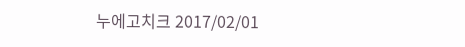누에고치크 2017/02/01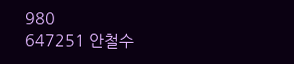980
647251 안철수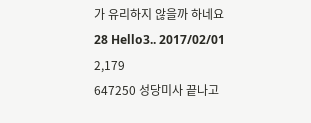가 유리하지 않을까 하네요 28 Hello3.. 2017/02/01 2,179
647250 성당미사 끝나고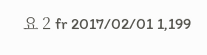요 2 fr 2017/02/01 1,199